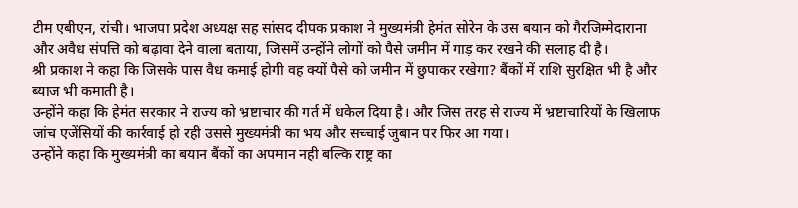टीम एबीएन, रांची। भाजपा प्रदेश अध्यक्ष सह सांसद दीपक प्रकाश ने मुख्यमंत्री हेमंत सोरेन के उस बयान को गैरजिम्मेदाराना और अवैध संपत्ति को बढ़ावा देने वाला बताया, जिसमें उन्होंने लोगों को पैसे जमीन में गाड़ कर रखने की सलाह दी है।
श्री प्रकाश ने कहा कि जिसके पास वैध कमाई होगी वह क्यों पैसे को जमीन में छुपाकर रखेगा? बैंकों में राशि सुरक्षित भी है और ब्याज भी कमाती है।
उन्होंने कहा कि हेमंत सरकार ने राज्य को भ्रष्टाचार की गर्त में धकेल दिया है। और जिस तरह से राज्य में भ्रष्टाचारियों के खिलाफ जांच एजेंसियों की कार्रवाई हो रही उससे मुख्यमंत्री का भय और सच्चाई जुबान पर फिर आ गया।
उन्होंने कहा कि मुख्यमंत्री का बयान बैंकों का अपमान नही बल्कि राष्ट्र का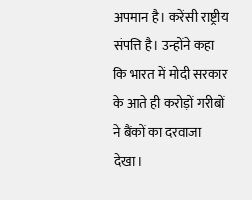अपमान है। करेंसी राष्ट्रीय संपत्ति है। उन्होंने कहा कि भारत में मोदी सरकार के आते ही करोड़ों गरीबों ने बैंकों का दरवाजा देखा।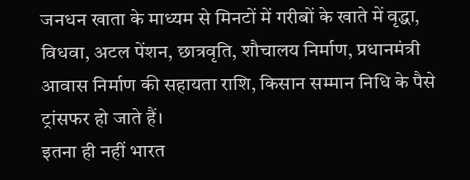जनधन खाता के माध्यम से मिनटों में गरीबों के खाते में वृद्धा, विधवा, अटल पेंशन, छात्रवृति, शौचालय निर्माण, प्रधानमंत्री आवास निर्माण की सहायता राशि, किसान सम्मान निधि के पैसे ट्रांसफर हो जाते हैं।
इतना ही नहीं भारत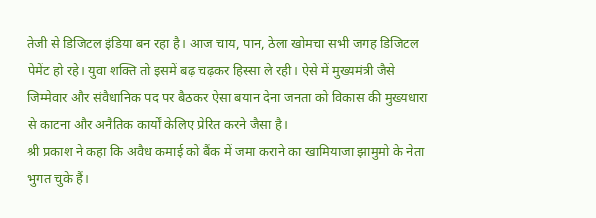तेजी से डिजिटल इंडिया बन रहा है। आज चाय, पान, ठेला खोमचा सभी जगह डिजिटल पेमेंट हो रहे। युवा शक्ति तो इसमें बढ़ चढ़कर हिस्सा ले रही। ऐसे में मुख्यमंत्री जैसे जिम्मेवार और संवैधानिक पद पर बैठकर ऐसा बयान देना जनता को विकास की मुख्यधारा से काटना और अनैतिक कार्यों केलिए प्रेरित करने जैसा है।
श्री प्रकाश ने कहा कि अवैध कमाई को बैंक में जमा कराने का खामियाजा झामुमो के नेता भुगत चुके हैं।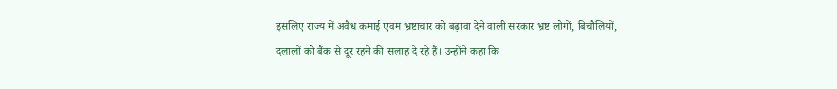इसलिए राज्य में अवैध कमाई एवम भ्रष्टाचार को बढ़ावा देने वाली सरकार भ्रष्ट लोगों, बिचौलियों, दलालों को बैंक से दूर रहने की सलाह दे रहे हैं। उन्होंने कहा कि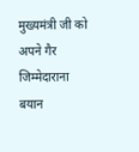मुख्यमंत्री जी को अपने गैर जिम्मेदाराना बयान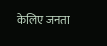केलिए जनता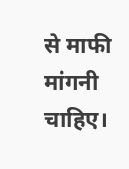से माफी मांगनी चाहिए।